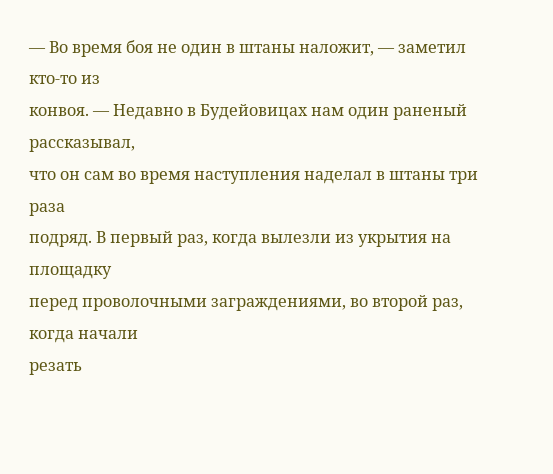— Во время боя не один в штаны наложит, — заметил кто-то из
конвоя. — Недавно в Будейовицах нам один раненый рассказывал,
что он сам во время наступления наделал в штаны три раза
подряд. В первый раз, когда вылезли из укрытия на площадку
перед проволочными заграждениями, во второй раз, когда начали
резать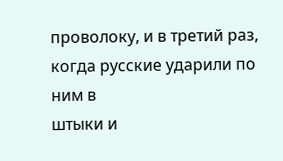проволоку, и в третий раз, когда русские ударили по ним в
штыки и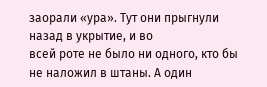заорали «ура». Тут они прыгнули назад в укрытие, и во
всей роте не было ни одного, кто бы не наложил в штаны. А один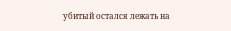убитый остался лежать на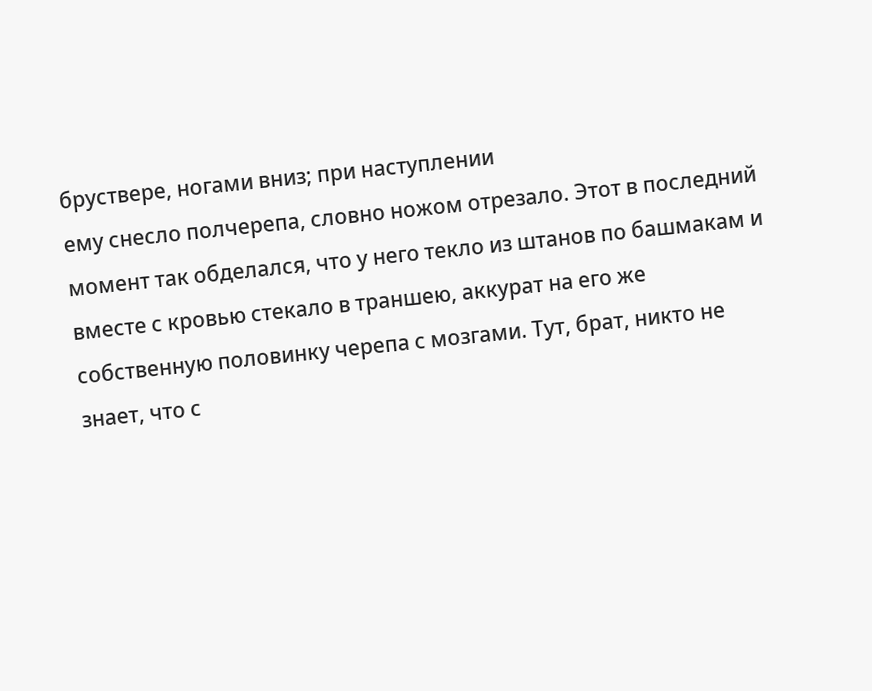бруствере, ногами вниз; при наступлении
ему снесло полчерепа, словно ножом отрезало. Этот в последний
момент так обделался, что у него текло из штанов по башмакам и
вместе с кровью стекало в траншею, аккурат на его же
собственную половинку черепа с мозгами. Тут, брат, никто не
знает, что с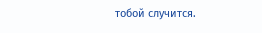тобой случится.